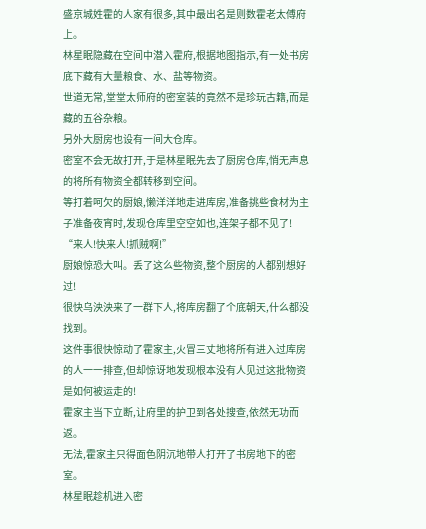盛京城姓霍的人家有很多,其中最出名是则数霍老太傅府上。
林星眠隐藏在空间中潜入霍府,根据地图指示,有一处书房底下藏有大量粮食、水、盐等物资。
世道无常,堂堂太师府的密室装的竟然不是珍玩古籍,而是藏的五谷杂粮。
另外大厨房也设有一间大仓库。
密室不会无故打开,于是林星眠先去了厨房仓库,悄无声息的将所有物资全都转移到空间。
等打着呵欠的厨娘,懒洋洋地走进库房,准备挑些食材为主子准备夜宵时,发现仓库里空空如也,连架子都不见了!
“来人!快来人!抓贼啊!”
厨娘惊恐大叫。丢了这么些物资,整个厨房的人都别想好过!
很快乌泱泱来了一群下人,将库房翻了个底朝天,什么都没找到。
这件事很快惊动了霍家主,火冒三丈地将所有进入过库房的人一一排查,但却惊讶地发现根本没有人见过这批物资是如何被运走的!
霍家主当下立断,让府里的护卫到各处搜查,依然无功而返。
无法,霍家主只得面色阴沉地带人打开了书房地下的密室。
林星眠趁机进入密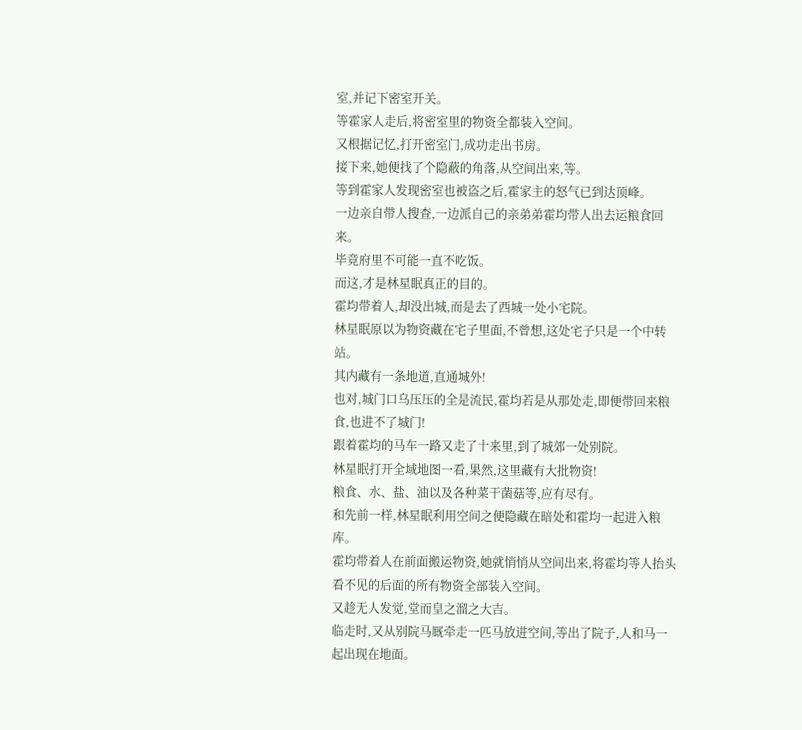室,并记下密室开关。
等霍家人走后,将密室里的物资全都装入空间。
又根据记忆,打开密室门,成功走出书房。
接下来,她便找了个隐蔽的角落,从空间出来,等。
等到霍家人发现密室也被盗之后,霍家主的怒气已到达顶峰。
一边亲自带人搜查,一边派自己的亲弟弟霍均带人出去运粮食回来。
毕竟府里不可能一直不吃饭。
而这,才是林星眠真正的目的。
霍均带着人,却没出城,而是去了西城一处小宅院。
林星眠原以为物资藏在宅子里面,不曾想,这处宅子只是一个中转站。
其内藏有一条地道,直通城外!
也对,城门口乌压压的全是流民,霍均若是从那处走,即便带回来粮食,也进不了城门!
跟着霍均的马车一路又走了十来里,到了城郊一处别院。
林星眠打开全域地图一看,果然,这里藏有大批物资!
粮食、水、盐、油以及各种菜干菌菇等,应有尽有。
和先前一样,林星眠利用空间之便隐藏在暗处和霍均一起进入粮库。
霍均带着人在前面搬运物资,她就悄悄从空间出来,将霍均等人抬头看不见的后面的所有物资全部装入空间。
又趁无人发觉,堂而皇之溜之大吉。
临走时,又从别院马厩牵走一匹马放进空间,等出了院子,人和马一起出现在地面。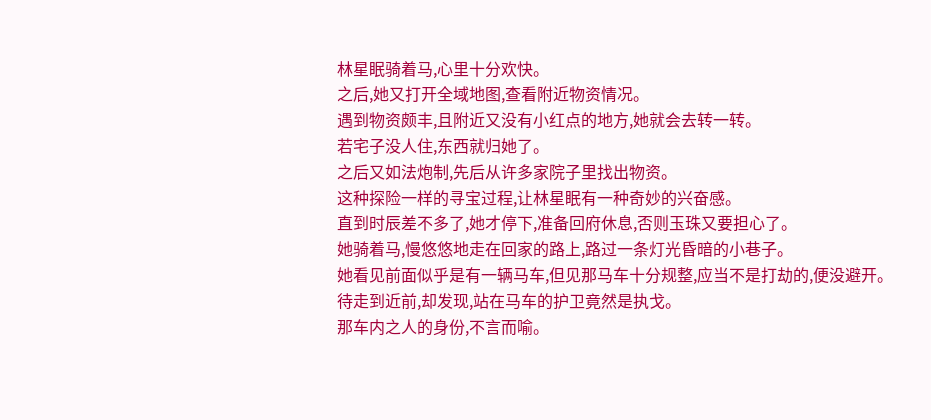林星眠骑着马,心里十分欢快。
之后,她又打开全域地图,查看附近物资情况。
遇到物资颇丰,且附近又没有小红点的地方,她就会去转一转。
若宅子没人住,东西就归她了。
之后又如法炮制,先后从许多家院子里找出物资。
这种探险一样的寻宝过程,让林星眠有一种奇妙的兴奋感。
直到时辰差不多了,她才停下,准备回府休息,否则玉珠又要担心了。
她骑着马,慢悠悠地走在回家的路上,路过一条灯光昏暗的小巷子。
她看见前面似乎是有一辆马车,但见那马车十分规整,应当不是打劫的,便没避开。
待走到近前,却发现,站在马车的护卫竟然是执戈。
那车内之人的身份,不言而喻。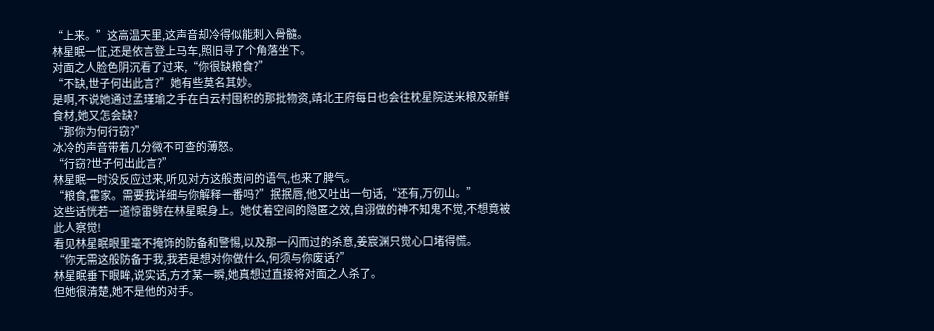“上来。”这高温天里,这声音却冷得似能刺入骨髓。
林星眠一怔,还是依言登上马车,照旧寻了个角落坐下。
对面之人脸色阴沉看了过来,“你很缺粮食?”
“不缺,世子何出此言?”她有些莫名其妙。
是啊,不说她通过孟瑾瑜之手在白云村囤积的那批物资,靖北王府每日也会往枕星院送米粮及新鲜食材,她又怎会缺?
“那你为何行窃?”
冰冷的声音带着几分微不可查的薄怒。
“行窃?世子何出此言?”
林星眠一时没反应过来,听见对方这般责问的语气,也来了脾气。
“粮食,霍家。需要我详细与你解释一番吗?”抿抿唇,他又吐出一句话,“还有,万仞山。”
这些话恍若一道惊雷劈在林星眠身上。她仗着空间的隐匿之效,自诩做的神不知鬼不觉,不想竟被此人察觉!
看见林星眠眼里毫不掩饰的防备和警惕,以及那一闪而过的杀意,姜宸渊只觉心口堵得慌。
“你无需这般防备于我,我若是想对你做什么,何须与你废话?”
林星眠垂下眼眸,说实话,方才某一瞬,她真想过直接将对面之人杀了。
但她很清楚,她不是他的对手。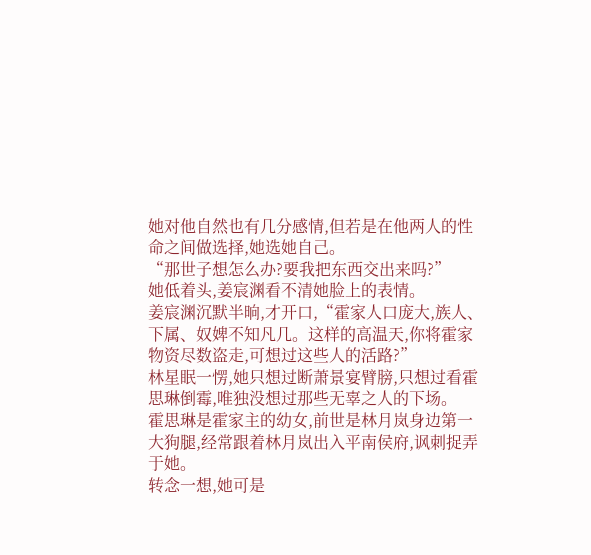她对他自然也有几分感情,但若是在他两人的性命之间做选择,她选她自己。
“那世子想怎么办?要我把东西交出来吗?”
她低着头,姜宸渊看不清她脸上的表情。
姜宸渊沉默半晌,才开口,“霍家人口庞大,族人、下属、奴婢不知凡几。这样的高温天,你将霍家物资尽数盗走,可想过这些人的活路?”
林星眠一愣,她只想过断萧景宴臂膀,只想过看霍思琳倒霉,唯独没想过那些无辜之人的下场。
霍思琳是霍家主的幼女,前世是林月岚身边第一大狗腿,经常跟着林月岚出入平南侯府,讽刺捉弄于她。
转念一想,她可是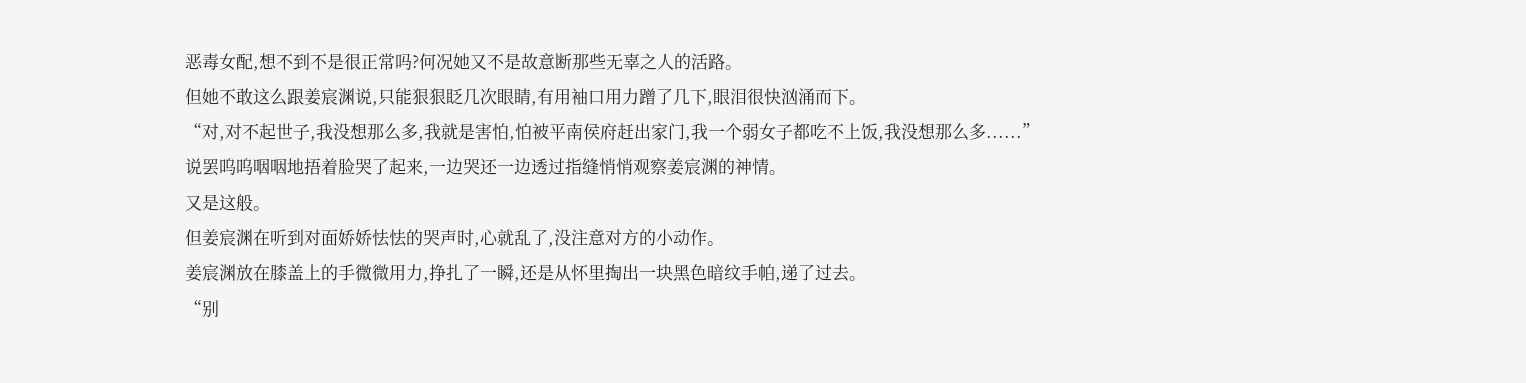恶毒女配,想不到不是很正常吗?何况她又不是故意断那些无辜之人的活路。
但她不敢这么跟姜宸渊说,只能狠狠眨几次眼睛,有用袖口用力蹭了几下,眼泪很快汹涌而下。
“对,对不起世子,我没想那么多,我就是害怕,怕被平南侯府赶出家门,我一个弱女子都吃不上饭,我没想那么多......”
说罢呜呜咽咽地捂着脸哭了起来,一边哭还一边透过指缝悄悄观察姜宸渊的神情。
又是这般。
但姜宸渊在听到对面娇娇怯怯的哭声时,心就乱了,没注意对方的小动作。
姜宸渊放在膝盖上的手微微用力,挣扎了一瞬,还是从怀里掏出一块黑色暗纹手帕,递了过去。
“别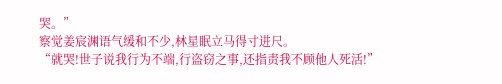哭。”
察觉姜宸渊语气缓和不少,林星眠立马得寸进尺。
“就哭!世子说我行为不端,行盗窃之事,还指责我不顾他人死活!”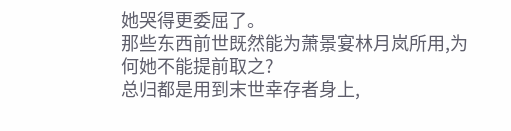她哭得更委屈了。
那些东西前世既然能为萧景宴林月岚所用,为何她不能提前取之?
总归都是用到末世幸存者身上,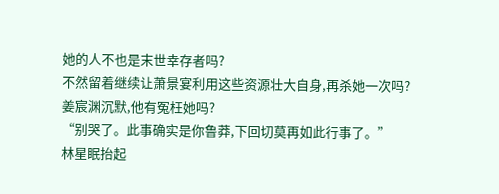她的人不也是末世幸存者吗?
不然留着继续让萧景宴利用这些资源壮大自身,再杀她一次吗?
姜宸渊沉默,他有冤枉她吗?
“别哭了。此事确实是你鲁莽,下回切莫再如此行事了。”
林星眠抬起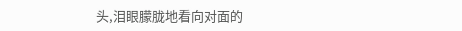头,泪眼朦胧地看向对面的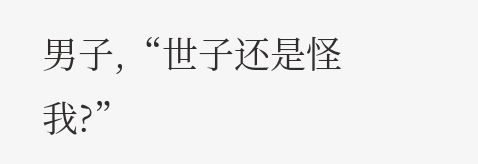男子,“世子还是怪我?”